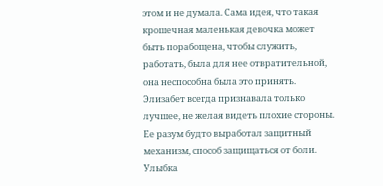этом и не думала. Сама идея, что такая крошечная маленькая девочка может быть порабощена, чтобы служить, работать, была для нее отвратительной, она неспособна была это принять. Элизабет всегда признавала только лучшее, не желая видеть плохие стороны. Ее разум будто выработал защитный механизм, способ защищаться от боли.
Улыбка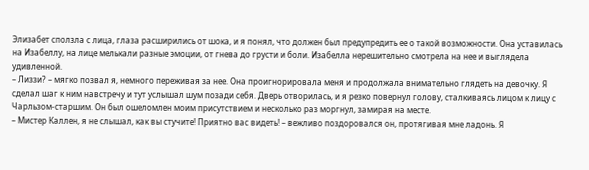Элизабет сползла с лица, глаза расширились от шока, и я понял, что должен был предупредить ее о такой возможности. Она уставилась на Изабеллу, на лице мелькали разные эмоции, от гнева до грусти и боли. Изабелла нерешительно смотрела на нее и выглядела удивленной.
– Лиззи? – мягко позвал я, немного переживая за нее. Она проигнорировала меня и продолжала внимательно глядеть на девочку. Я сделал шаг к ним навстречу и тут услышал шум позади себя. Дверь отворилась, и я резко повернул голову, сталкиваясь лицом к лицу с Чарльзом-старшим. Он был ошеломлен моим присутствием и несколько раз моргнул, замирая на месте.
– Мистер Каллен, я не слышал, как вы стучите! Приятно вас видеть! – вежливо поздоровался он, протягивая мне ладонь. Я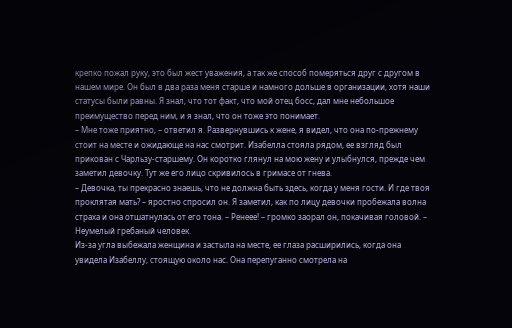крепко пожал руку, это был жест уважения, а так же способ померяться друг с другом в нашем мире. Он был в два раза меня старше и намного дольше в организации, хотя наши статусы были равны. Я знал, что тот факт, что мой отец босс, дал мне небольшое преимущество перед ним, и я знал, что он тоже это понимает.
– Мне тоже приятно, – ответил я. Развернувшись к жене, я видел, что она по-прежнему стоит на месте и ожидающе на нас смотрит. Изабелла стояла рядом, ее взгляд был прикован с Чарльзу-старшему. Он коротко глянул на мою жену и улыбнулся, прежде чем заметил девочку. Тут же его лицо скривилось в гримасе от гнева.
– Девочка, ты прекрасно знаешь, что не должна быть здесь, когда у меня гости. И где твоя проклятая мать? – яростно спросил он. Я заметил, как по лицу девочки пробежала волна страха и она отшатнулась от его тона. – Ренеее! – громко заорал он, покачивая головой. – Неумелый гребаный человек.
Из-за угла выбежала женщина и застыла на месте, ее глаза расширились, когда она увидела Изабеллу, стоящую около нас. Она перепуганно смотрела на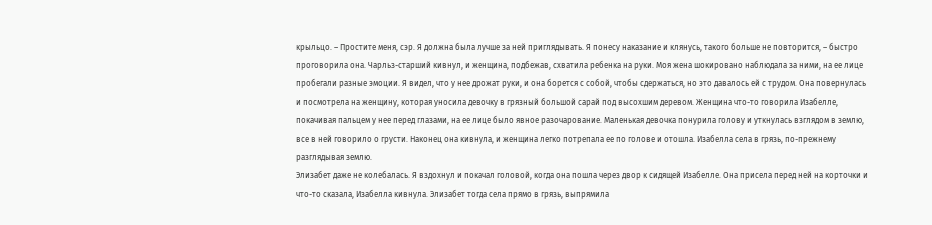крыльцо. – Простите меня, сэр. Я должна была лучше за ней приглядывать. Я понесу наказание и клянусь, такого больше не повторится, – быстро проговорила она. Чарльз-старший кивнул, и женщина, подбежав, схватила ребенка на руки. Моя жена шокировано наблюдала за ними, на ее лице пробегали разные эмоции. Я видел, что у нее дрожат руки, и она борется с собой, чтобы сдержаться, но это давалось ей с трудом. Она повернулась и посмотрела на женщину, которая уносила девочку в грязный большой сарай под высохшим деревом. Женщина что-то говорила Изабелле, покачивая пальцем у нее перед глазами, на ее лице было явное разочарование. Маленькая девочка понурила голову и уткнулась взглядом в землю, все в ней говорило о грусти. Наконец она кивнула, и женщина легко потрепала ее по голове и отошла. Изабелла села в грязь, по-прежнему разглядывая землю.
Элизабет даже не колебалась. Я вздохнул и покачал головой, когда она пошла через двор к сидящей Изабелле. Она присела перед ней на корточки и что-то сказала, Изабелла кивнула. Элизабет тогда села прямо в грязь, выпрямила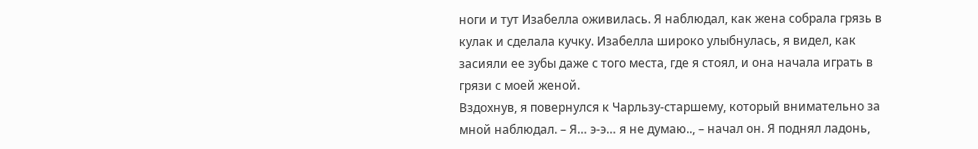ноги и тут Изабелла оживилась. Я наблюдал, как жена собрала грязь в кулак и сделала кучку. Изабелла широко улыбнулась, я видел, как засияли ее зубы даже с того места, где я стоял, и она начала играть в грязи с моей женой.
Вздохнув, я повернулся к Чарльзу-старшему, который внимательно за мной наблюдал. – Я… э-э… я не думаю.., – начал он. Я поднял ладонь,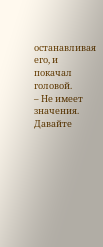останавливая его, и покачал головой.
– Не имеет значения. Давайте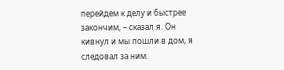перейдем к делу и быстрее закончим, – сказал я. Он кивнул и мы пошли в дом, я следовал за ним.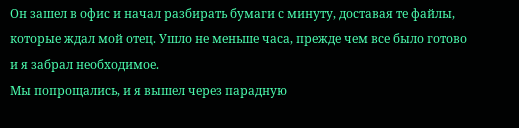Он зашел в офис и начал разбирать бумаги с минуту, доставая те файлы, которые ждал мой отец. Ушло не меньше часа, прежде чем все было готово и я забрал необходимое.
Мы попрощались, и я вышел через парадную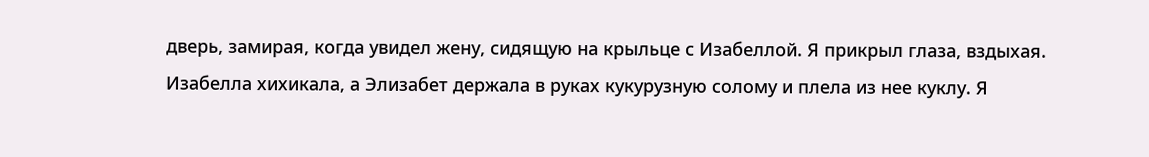дверь, замирая, когда увидел жену, сидящую на крыльце с Изабеллой. Я прикрыл глаза, вздыхая. Изабелла хихикала, а Элизабет держала в руках кукурузную солому и плела из нее куклу. Я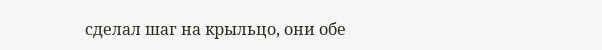сделал шаг на крыльцо, они обе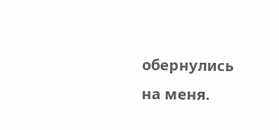обернулись на меня.